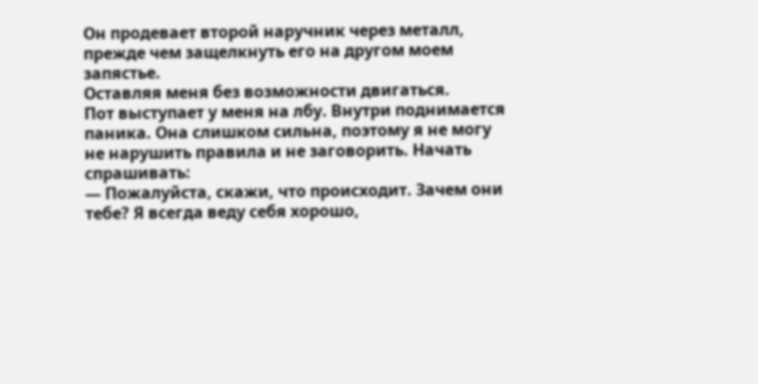Он продевает второй наручник через металл, прежде чем защелкнуть его на другом моем запястье.
Оставляя меня без возможности двигаться.
Пот выступает у меня на лбу. Внутри поднимается паника. Она слишком сильна, поэтому я не могу не нарушить правила и не заговорить. Начать спрашивать:
— Пожалуйста, скажи, что происходит. Зачем они тебе? Я всегда веду себя хорошо,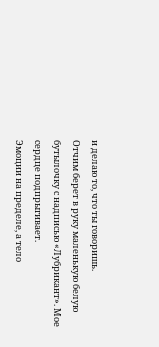и делаю то, что ты говоришь.
Отчим берет в руку маленькую белую бутылочку с надписью «Лубрикант». Мое сердце подпрыгивает.
Эмоции на пределе, а тело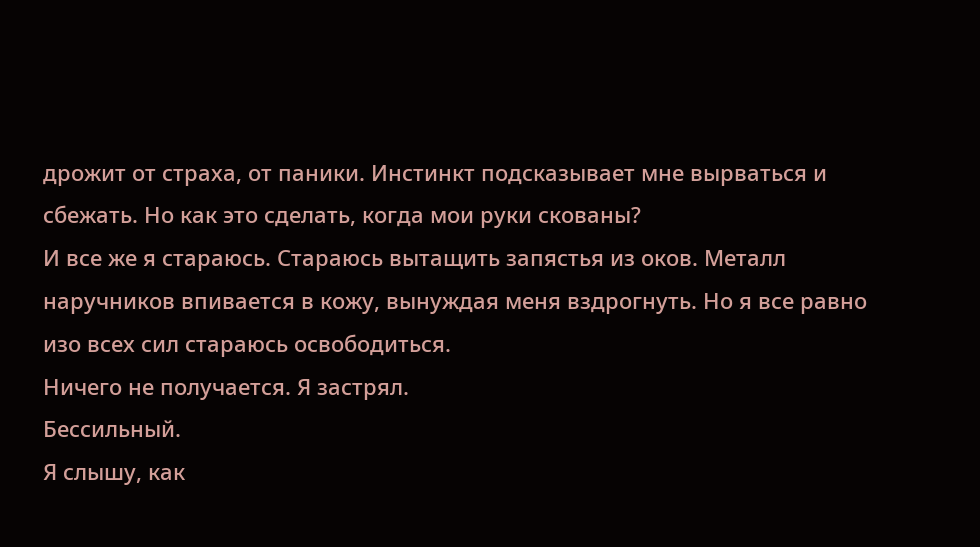дрожит от страха, от паники. Инстинкт подсказывает мне вырваться и сбежать. Но как это сделать, когда мои руки скованы?
И все же я стараюсь. Стараюсь вытащить запястья из оков. Металл наручников впивается в кожу, вынуждая меня вздрогнуть. Но я все равно изо всех сил стараюсь освободиться.
Ничего не получается. Я застрял.
Бессильный.
Я слышу, как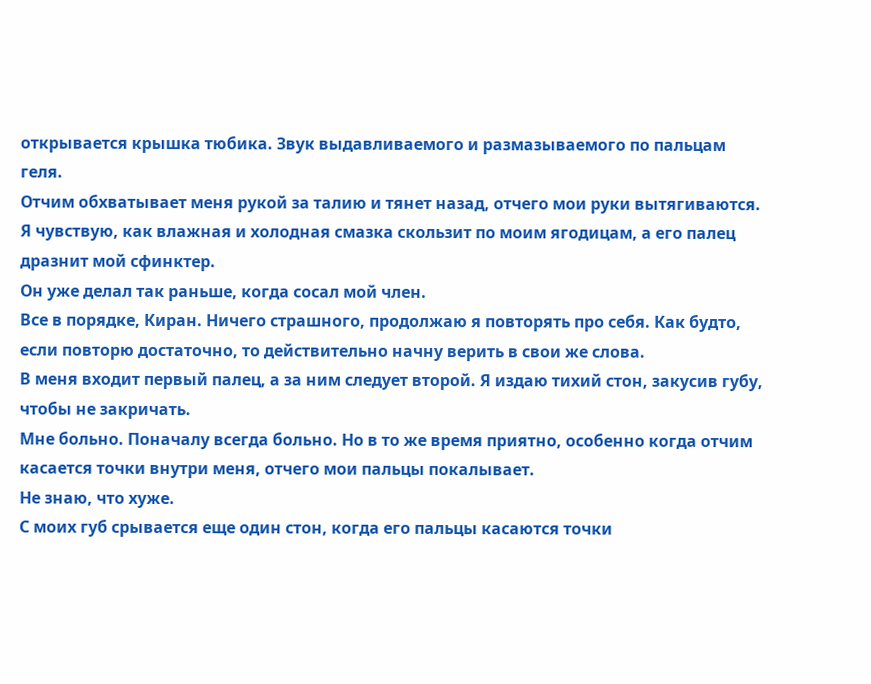открывается крышка тюбика. Звук выдавливаемого и размазываемого по пальцам геля.
Отчим обхватывает меня рукой за талию и тянет назад, отчего мои руки вытягиваются. Я чувствую, как влажная и холодная смазка скользит по моим ягодицам, а его палец дразнит мой сфинктер.
Он уже делал так раньше, когда сосал мой член.
Все в порядке, Киран. Ничего страшного, продолжаю я повторять про себя. Как будто, если повторю достаточно, то действительно начну верить в свои же слова.
В меня входит первый палец, а за ним следует второй. Я издаю тихий стон, закусив губу, чтобы не закричать.
Мне больно. Поначалу всегда больно. Но в то же время приятно, особенно когда отчим касается точки внутри меня, отчего мои пальцы покалывает.
Не знаю, что хуже.
С моих губ срывается еще один стон, когда его пальцы касаются точки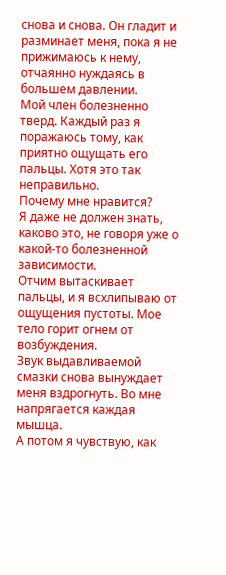снова и снова. Он гладит и разминает меня, пока я не прижимаюсь к нему, отчаянно нуждаясь в большем давлении.
Мой член болезненно тверд. Каждый раз я поражаюсь тому, как приятно ощущать его пальцы. Хотя это так неправильно.
Почему мне нравится?
Я даже не должен знать, каково это, не говоря уже о какой-то болезненной зависимости.
Отчим вытаскивает пальцы, и я всхлипываю от ощущения пустоты. Мое тело горит огнем от возбуждения.
Звук выдавливаемой смазки снова вынуждает меня вздрогнуть. Во мне напрягается каждая мышца.
А потом я чувствую, как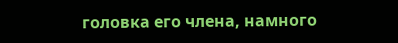головка его члена, намного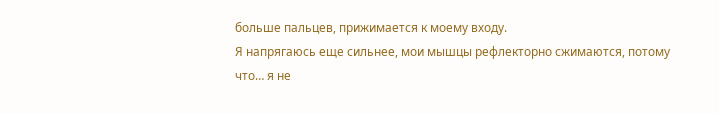больше пальцев, прижимается к моему входу.
Я напрягаюсь еще сильнее, мои мышцы рефлекторно сжимаются, потому что… я не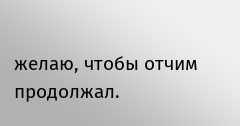желаю, чтобы отчим продолжал.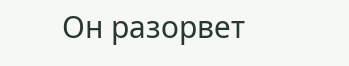Он разорвет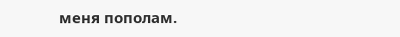меня пополам.